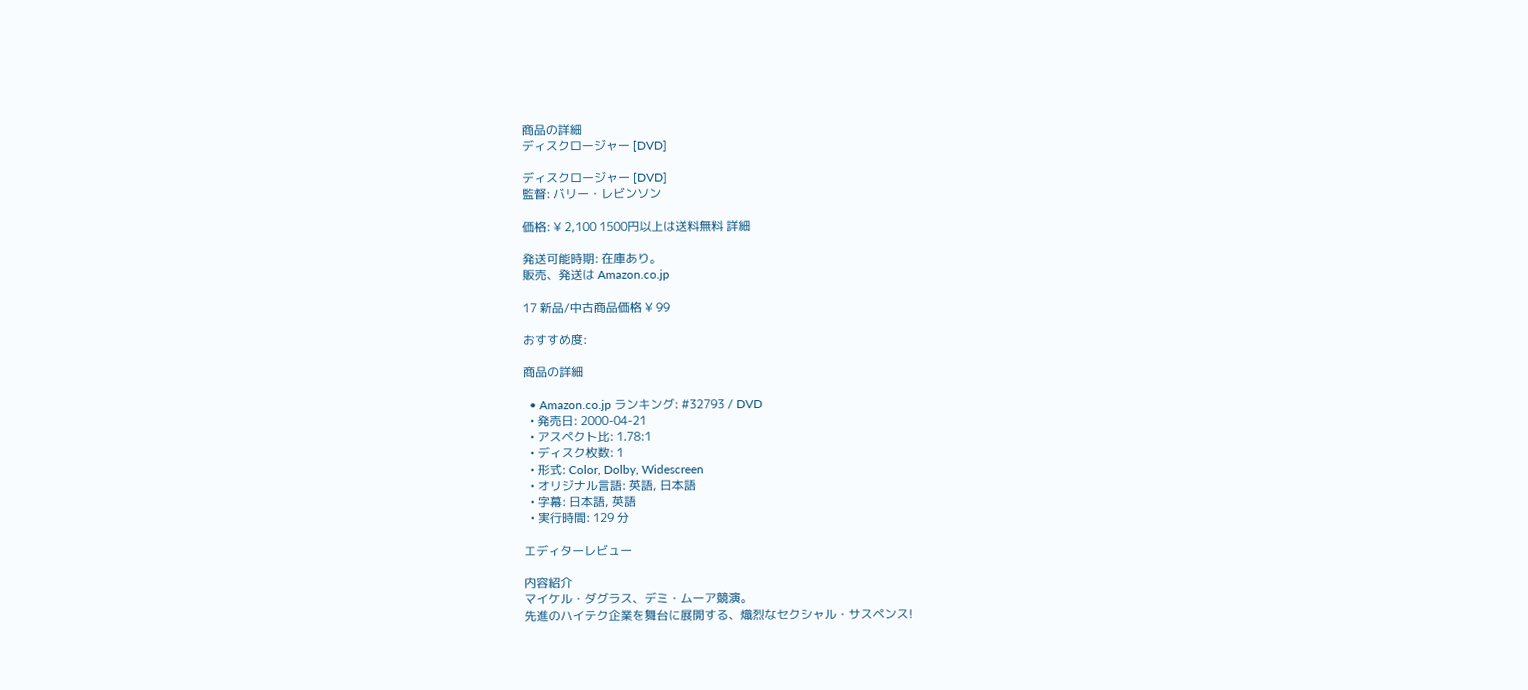商品の詳細
ディスクロージャー [DVD]

ディスクロージャー [DVD]
監督: バリー・レビンソン

価格: ¥ 2,100 1500円以上は送料無料 詳細

発送可能時期: 在庫あり。
販売、発送は Amazon.co.jp

17 新品/中古商品価格 ¥ 99

おすすめ度:

商品の詳細

  • Amazon.co.jp ランキング: #32793 / DVD
  • 発売日: 2000-04-21
  • アスペクト比: 1.78:1
  • ディスク枚数: 1
  • 形式: Color, Dolby, Widescreen
  • オリジナル言語: 英語, 日本語
  • 字幕: 日本語, 英語
  • 実行時間: 129 分

エディターレビュー

内容紹介
マイケル・ダグラス、デミ・ムーア競演。
先進のハイテク企業を舞台に展開する、熾烈なセクシャル・サスペンス!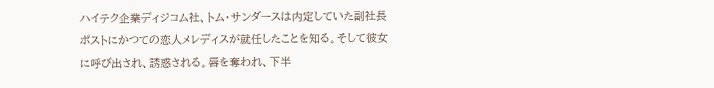ハイテク企業ディジコム社、トム・サンダースは内定していた副社長ポストにかつての恋人メレディスが就任したことを知る。そして彼女に呼び出され、誘惑される。唇を奪われ、下半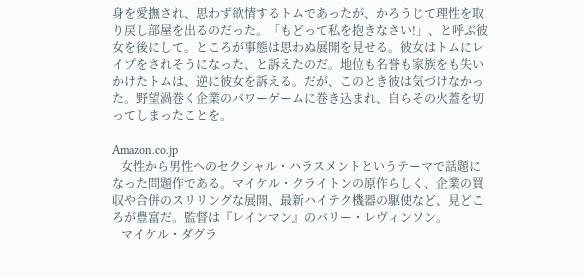身を愛撫され、思わず欲情するトムであったが、かろうじて理性を取り戻し部屋を出るのだった。「もどって私を抱きなさい!」、と呼ぶ彼女を後にして。ところが事態は思わぬ展開を見せる。彼女はトムにレイプをされそうになった、と訴えたのだ。地位も名誉も家族をも失いかけたトムは、逆に彼女を訴える。だが、このとき彼は気づけなかった。野望渦巻く企業のパワーゲームに巻き込まれ、自らその火蓋を切ってしまったことを。

Amazon.co.jp
   女性から男性ヘのセクシャル・ハラスメントというテーマで話題になった問題作である。マイケル・クライトンの原作らしく、企業の買収や合併のスリリングな展開、最新ハイテク機器の駆使など、見どころが豊富だ。監督は『レインマン』のバリー・レヴィンソン。
   マイケル・ダグラ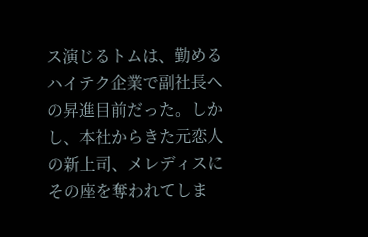ス演じるトムは、勤めるハイテク企業で副社長ヘの昇進目前だった。しかし、本社からきた元恋人の新上司、メレディスにその座を奪われてしま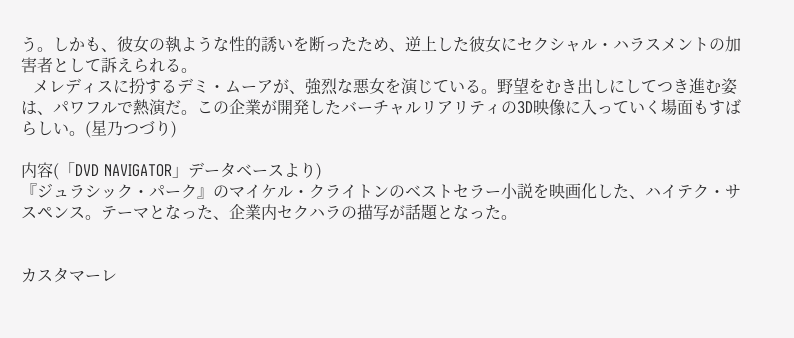う。しかも、彼女の執ような性的誘いを断ったため、逆上した彼女にセクシャル・ハラスメントの加害者として訴えられる。
   メレディスに扮するデミ・ムーアが、強烈な悪女を演じている。野望をむき出しにしてつき進む姿は、パワフルで熱演だ。この企業が開発したバーチャルリアリティの3D映像に入っていく場面もすばらしい。(星乃つづり)

内容(「DVD NAVIGATOR」データベースより)
『ジュラシック・パーク』のマイケル・クライトンのベストセラー小説を映画化した、ハイテク・サスペンス。テーマとなった、企業内セクハラの描写が話題となった。


カスタマーレ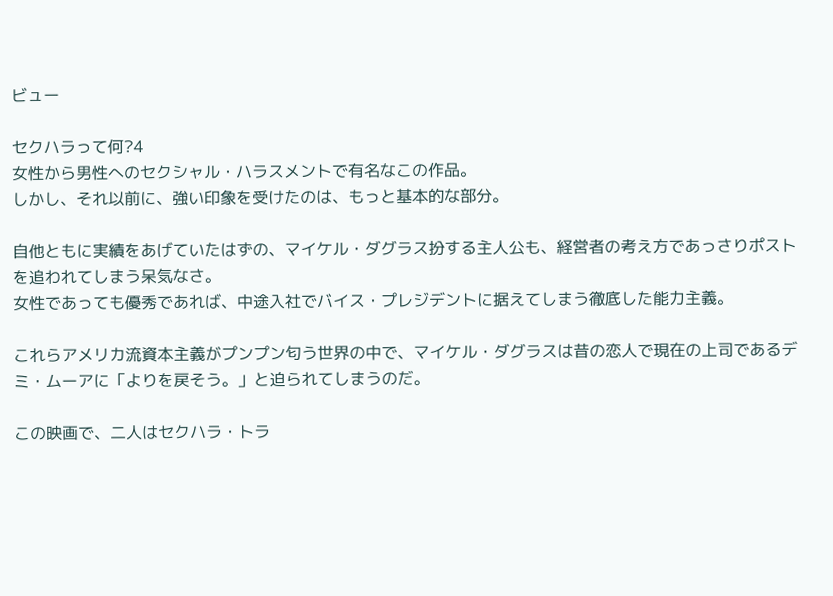ビュー

セクハラって何?4
女性から男性へのセクシャル・ハラスメントで有名なこの作品。
しかし、それ以前に、強い印象を受けたのは、もっと基本的な部分。

自他ともに実績をあげていたはずの、マイケル・ダグラス扮する主人公も、経営者の考え方であっさりポストを追われてしまう呆気なさ。
女性であっても優秀であれば、中途入社でバイス・プレジデントに据えてしまう徹底した能力主義。

これらアメリカ流資本主義がプンプン匂う世界の中で、マイケル・ダグラスは昔の恋人で現在の上司であるデミ・ムーアに「よりを戻そう。」と迫られてしまうのだ。

この映画で、二人はセクハラ・トラ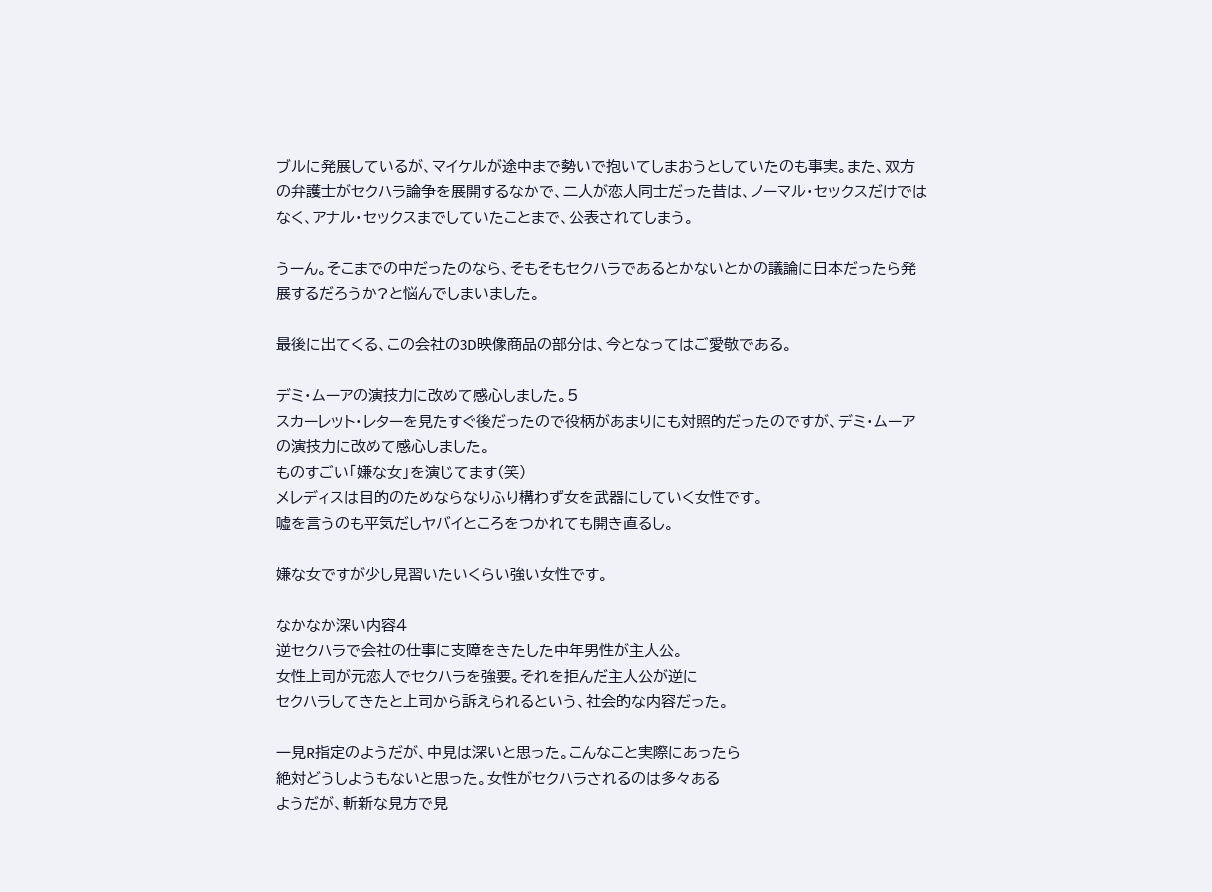ブルに発展しているが、マイケルが途中まで勢いで抱いてしまおうとしていたのも事実。また、双方の弁護士がセクハラ論争を展開するなかで、二人が恋人同士だった昔は、ノーマル・セックスだけではなく、アナル・セックスまでしていたことまで、公表されてしまう。

うーん。そこまでの中だったのなら、そもそもセクハラであるとかないとかの議論に日本だったら発展するだろうか?と悩んでしまいました。

最後に出てくる、この会社の3D映像商品の部分は、今となってはご愛敬である。

デミ・ムーアの演技力に改めて感心しました。5
スカーレット・レターを見たすぐ後だったので役柄があまりにも対照的だったのですが、デミ・ムーアの演技力に改めて感心しました。
ものすごい「嫌な女」を演じてます(笑)
メレディスは目的のためならなりふり構わず女を武器にしていく女性です。
嘘を言うのも平気だしヤバイところをつかれても開き直るし。

嫌な女ですが少し見習いたいくらい強い女性です。

なかなか深い内容4
逆セクハラで会社の仕事に支障をきたした中年男性が主人公。
女性上司が元恋人でセクハラを強要。それを拒んだ主人公が逆に
セクハラしてきたと上司から訴えられるという、社会的な内容だった。

一見R指定のようだが、中見は深いと思った。こんなこと実際にあったら
絶対どうしようもないと思った。女性がセクハラされるのは多々ある
ようだが、斬新な見方で見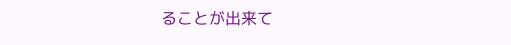ることが出来て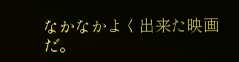なかなかよく出来た映画だ。